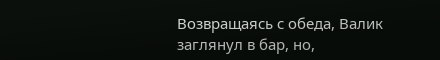Возвращаясь с обеда, Валик заглянул в бар, но,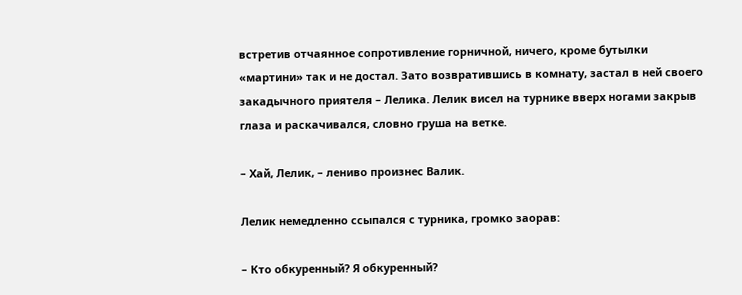встретив отчаянное сопротивление горничной, ничего, кроме бутылки «мартини» так и не достал. Зато возвратившись в комнату, застал в ней своего закадычного приятеля – Лелика. Лелик висел на турнике вверх ногами закрыв глаза и раскачивался, словно груша на ветке.

– Хай, Лелик, – лениво произнес Валик.

Лелик немедленно ссыпался с турника, громко заорав:

– Кто обкуренный? Я обкуренный?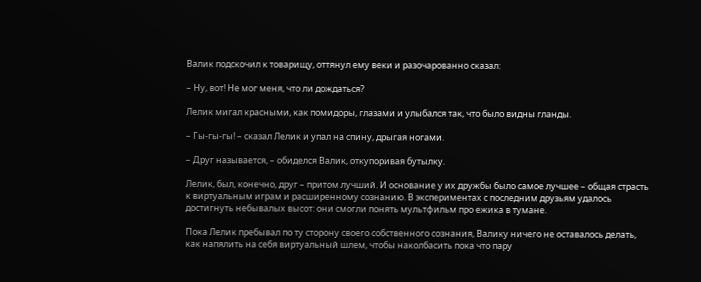Валик подскочил к товарищу, оттянул ему веки и разочарованно сказал:

– Ну, вот! Не мог меня, что ли дождаться?

Лелик мигал красными, как помидоры, глазами и улыбался так, что было видны гланды.

– Гы-гы-гы! – сказал Лелик и упал на спину, дрыгая ногами.

– Друг называется, – обиделся Валик, откупоривая бутылку.

Лелик, был, конечно, друг – притом лучший. И основание у их дружбы было самое лучшее – общая страсть к виртуальным играм и расширенному сознанию. В экспериментах с последним друзьям удалось достигнуть небывалых высот: они смогли понять мультфильм про ежика в тумане.

Пока Лелик пребывал по ту сторону своего собственного сознания, Валику ничего не оставалось делать, как напялить на себя виртуальный шлем, чтобы наколбасить пока что пару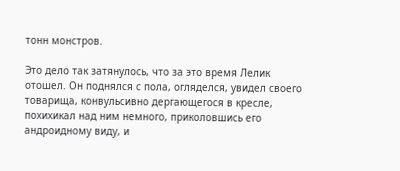тонн монстров.

Это дело так затянулось, что за это время Лелик отошел. Он поднялся с пола, огляделся, увидел своего товарища, конвульсивно дергающегося в кресле, похихикал над ним немного, приколовшись его андроидному виду, и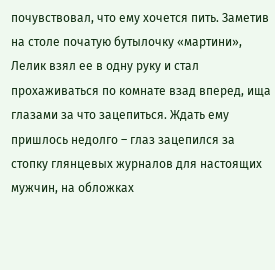почувствовал, что ему хочется пить. Заметив на столе початую бутылочку «мартини», Лелик взял ее в одну руку и стал прохаживаться по комнате взад вперед, ища глазами за что зацепиться. Ждать ему пришлось недолго – глаз зацепился за стопку глянцевых журналов для настоящих мужчин, на обложках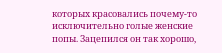которых красовались почему-то исключительно голые женские попы. Зацепился он так хорошо,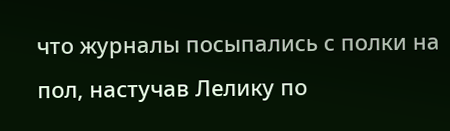что журналы посыпались с полки на пол, настучав Лелику по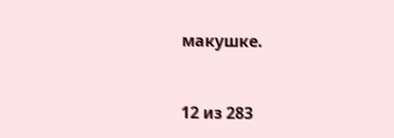макушке.



12 из 283